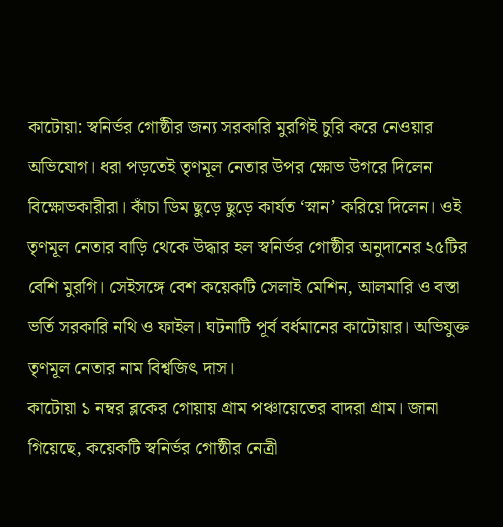কাটোয়া: স্বনির্ভর গোষ্ঠীর জন্য সরকারি মুরগিই চুরি করে নেওয়ার অভিযোগ। ধরা পড়তেই তৃণমূল নেতার উপর ক্ষোভ উগরে দিলেন বিক্ষোভকারীরা। কাঁচা ডিম ছুড়ে ছুড়ে কার্যত ‘স্নান’ করিয়ে দিলেন। ওই তৃণমূল নেতার বাড়ি থেকে উদ্ধার হল স্বনির্ভর গোষ্ঠীর অনুদানের ২৫টির বেশি মুরগি। সেইসঙ্গে বেশ কয়েকটি সেলাই মেশিন, আলমারি ও বস্তা ভর্তি সরকারি নথি ও ফাইল। ঘটনাটি পূর্ব বর্ধমানের কাটোয়ার। অভিযুক্ত তৃণমূল নেতার নাম বিশ্বজিৎ দাস।
কাটোয়া ১ নম্বর ব্লকের গোয়ায় গ্রাম পঞ্চায়েতের বাদরা গ্রাম। জানা গিয়েছে, কয়েকটি স্বনির্ভর গোষ্ঠীর নেত্রী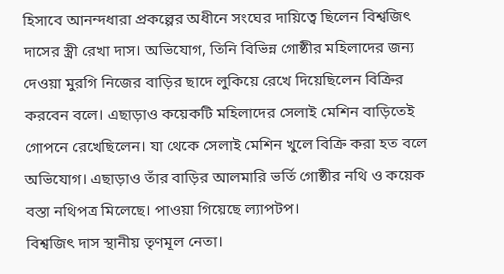হিসাবে আনন্দধারা প্রকল্পের অধীনে সংঘের দায়িত্বে ছিলেন বিশ্বজিৎ দাসের স্ত্রী রেখা দাস। অভিযোগ, তিনি বিভিন্ন গোষ্ঠীর মহিলাদের জন্য দেওয়া মুরগি নিজের বাড়ির ছাদে লুকিয়ে রেখে দিয়েছিলেন বিক্রির করবেন বলে। এছাড়াও কয়েকটি মহিলাদের সেলাই মেশিন বাড়িতেই গোপনে রেখেছিলেন। যা থেকে সেলাই মেশিন খুলে বিক্রি করা হত বলে অভিযোগ। এছাড়াও তাঁর বাড়ির আলমারি ভর্তি গোষ্ঠীর নথি ও কয়েক বস্তা নথিপত্র মিলেছে। পাওয়া গিয়েছে ল্যাপটপ।
বিশ্বজিৎ দাস স্থানীয় তৃণমূল নেতা।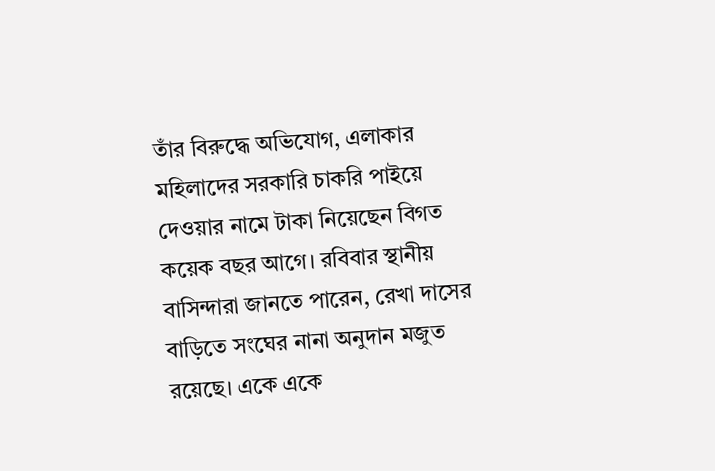তাঁর বিরুদ্ধে অভিযোগ, এলাকার মহিলাদের সরকারি চাকরি পাইয়ে দেওয়ার নামে টাকা নিয়েছেন বিগত কয়েক বছর আগে। রবিবার স্থানীয় বাসিন্দারা জানতে পারেন, রেখা দাসের বাড়িতে সংঘের নানা অনুদান মজুত রয়েছে। একে একে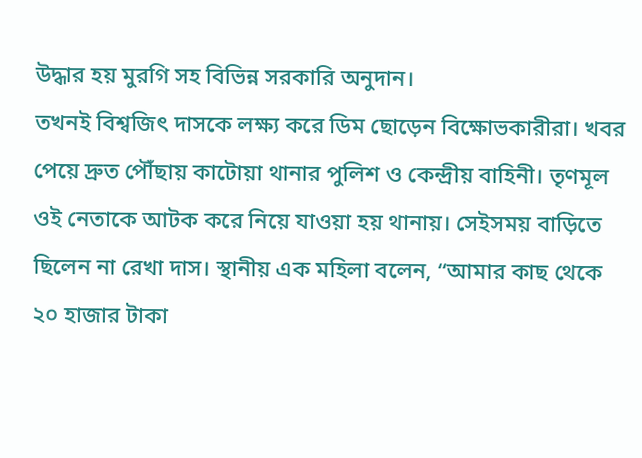উদ্ধার হয় মুরগি সহ বিভিন্ন সরকারি অনুদান।
তখনই বিশ্বজিৎ দাসকে লক্ষ্য করে ডিম ছোড়েন বিক্ষোভকারীরা। খবর পেয়ে দ্রুত পৌঁছায় কাটোয়া থানার পুলিশ ও কেন্দ্রীয় বাহিনী। তৃণমূল ওই নেতাকে আটক করে নিয়ে যাওয়া হয় থানায়। সেইসময় বাড়িতে ছিলেন না রেখা দাস। স্থানীয় এক মহিলা বলেন, “আমার কাছ থেকে ২০ হাজার টাকা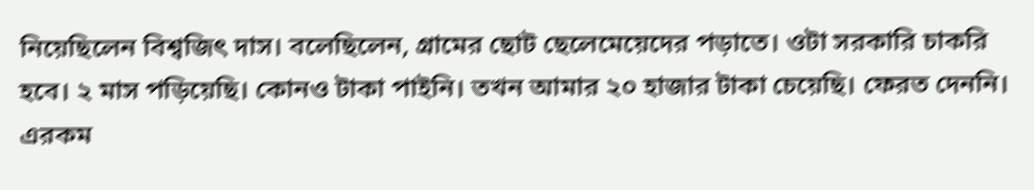নিয়েছিলেন বিশ্বজিৎ দাস। বলেছিলেন, গ্রামের ছোট ছেলেমেয়েদের পড়াতে। ওটা সরকারি চাকরি হবে। ২ মাস পড়িয়েছি। কোনও টাকা পাইনি। তখন আমার ২০ হাজার টাকা চেয়েছি। ফেরত দেননি। এরকম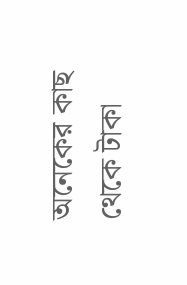অনেকের কাছ থেকে টাকা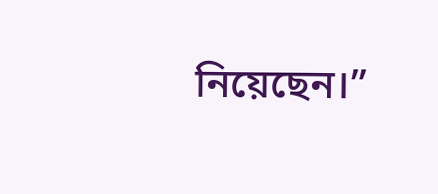নিয়েছেন।”